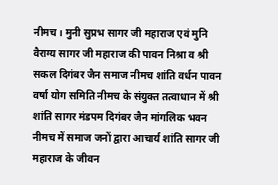नीमच। मुनी सुप्रभ सागर जी महाराज एवं मुनि वैराग्य सागर जी महाराज की पावन निश्रा व श्री सकल दिगंबर जैन समाज नीमच शांति वर्धन पावन वर्षा योग समिति नीमच के संयुक्त तत्वाधान में श्री शांति सागर मंडपम दिगंबर जैन मांगलिक भवन नीमच में समाज जनों द्वारा आचार्य शांति सागर जी महाराज के जीवन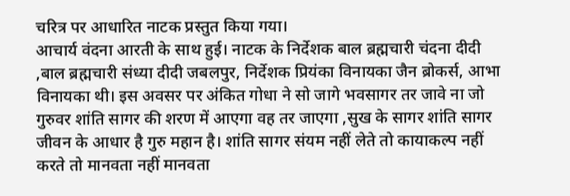चरित्र पर आधारित नाटक प्रस्तुत किया गया।
आचार्य वंदना आरती के साथ हुई। नाटक के निर्देशक बाल ब्रह्मचारी चंदना दीदी ,बाल ब्रह्मचारी संध्या दीदी जबलपुर, निर्देशक प्रियंका विनायका जैन ब्रोकर्स, आभा विनायका थी। इस अवसर पर अंकित गोधा ने सो जागे भवसागर तर जावे ना जो गुरुवर शांति सागर की शरण में आएगा वह तर जाएगा ,सुख के सागर शांति सागर जीवन के आधार है गुरु महान है। शांति सागर संयम नहीं लेते तो कायाकल्प नहीं करते तो मानवता नहीं मानवता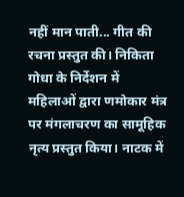नहीं मान पाती... गीत की रचना प्रस्तुत की। निकिता गोधा के निर्देशन में महिलाओं द्वारा णमोकार मंत्र पर मंगलाचरण का सामूहिक नृत्य प्रस्तुत किया। नाटक में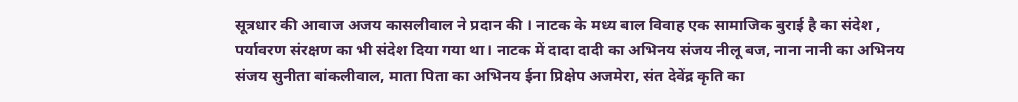सूत्रधार की आवाज अजय कासलीवाल ने प्रदान की । नाटक के मध्य बाल विवाह एक सामाजिक बुराई है का संदेश , पर्यावरण संरक्षण का भी संदेश दिया गया था। नाटक में दादा दादी का अभिनय संजय नीलू बज, नाना नानी का अभिनय संजय सुनीता बांकलीवाल, माता पिता का अभिनय ईना प्रिक्षेप अजमेरा, संत देवेंद्र कृति का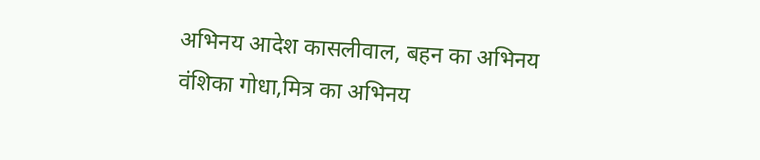अभिनय आदेश कासलीवाल, बहन का अभिनय वंशिका गोधा,मित्र का अभिनय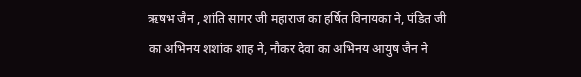ऋषभ जैन , शांति सागर जी महाराज का हर्षित विनायका ने, पंडित जी का अभिनय शशांक शाह ने, नौकर देवा का अभिनय आयुष जैन ने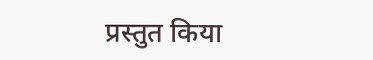प्रस्तुत किया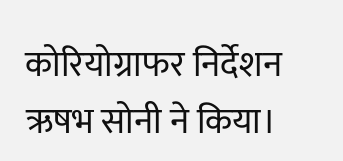कोरियोग्राफर निर्देशन ऋषभ सोनी ने किया।